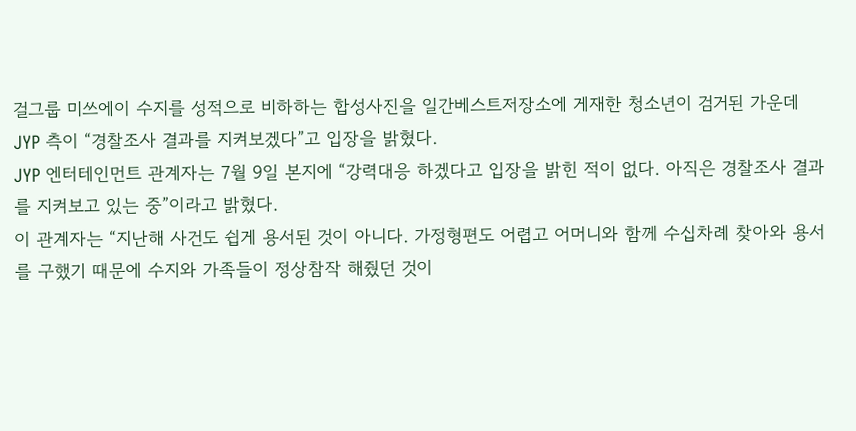걸그룹 미쓰에이 수지를 성적으로 비하하는 합성사진을 일간베스트저장소에 게재한 청소년이 검거된 가운데 JYP 측이 “경찰조사 결과를 지켜보겠다”고 입장을 밝혔다.
JYP 엔터테인먼트 관계자는 7월 9일 본지에 “강력대응 하겠다고 입장을 밝힌 적이 없다. 아직은 경찰조사 결과를 지켜보고 있는 중”이라고 밝혔다.
이 관계자는 “지난해 사건도 쉽게 용서된 것이 아니다. 가정형편도 어렵고 어머니와 함께 수십차례 찾아와 용서를 구했기 때문에 수지와 가족들이 정상참작 해줬던 것이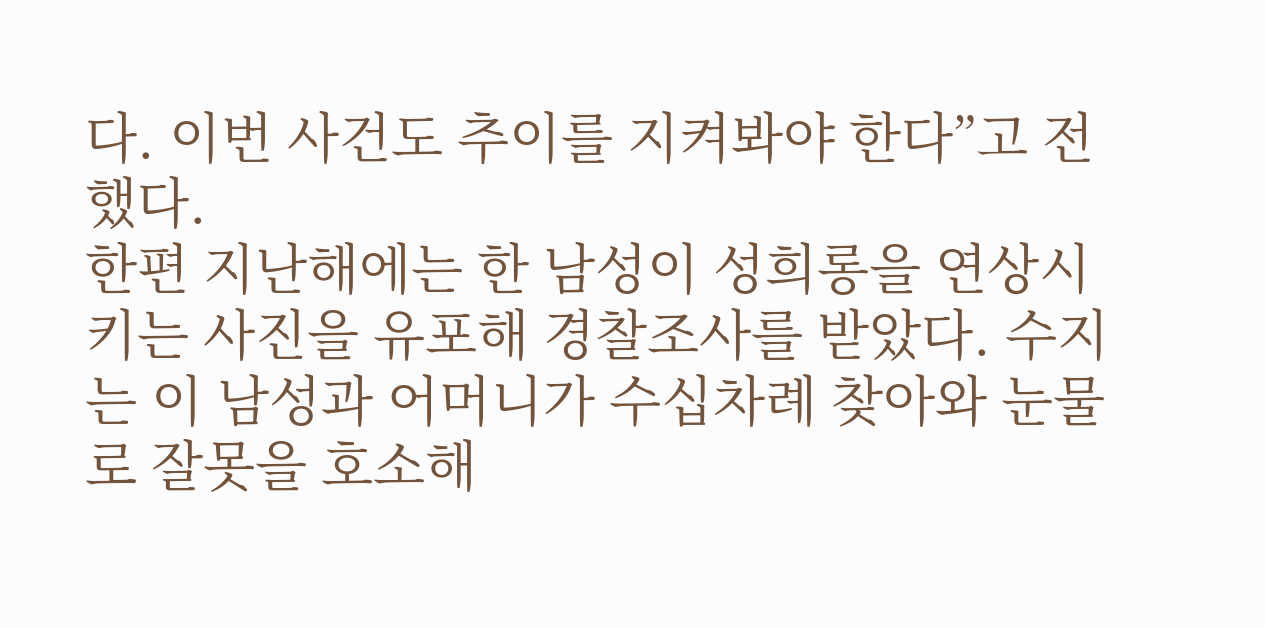다. 이번 사건도 추이를 지켜봐야 한다”고 전했다.
한편 지난해에는 한 남성이 성희롱을 연상시키는 사진을 유포해 경찰조사를 받았다. 수지는 이 남성과 어머니가 수십차례 찾아와 눈물로 잘못을 호소해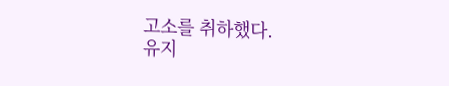고소를 취하했다.
유지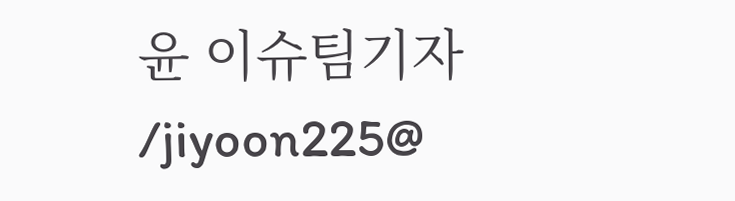윤 이슈팀기자 /jiyoon225@